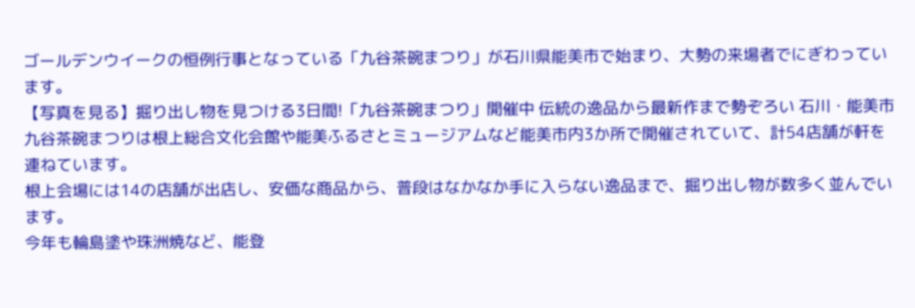ゴールデンウイークの恒例行事となっている「九谷茶碗まつり」が石川県能美市で始まり、大勢の来場者でにぎわっています。
【写真を見る】掘り出し物を見つける3日間!「九谷茶碗まつり」開催中 伝統の逸品から最新作まで勢ぞろい 石川・能美市
九谷茶碗まつりは根上総合文化会館や能美ふるさとミュージアムなど能美市内3か所で開催されていて、計54店舗が軒を連ねています。
根上会場には14の店舗が出店し、安価な商品から、普段はなかなか手に入らない逸品まで、掘り出し物が数多く並んでいます。
今年も輪島塗や珠洲焼など、能登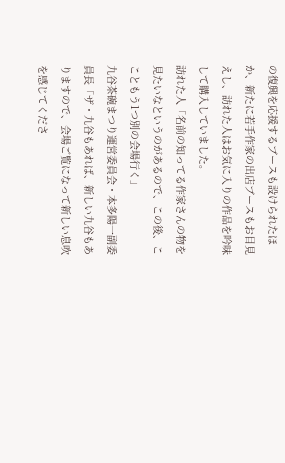の復興を応援するブースも設けられたほか、新たに若手作家の出店ブースもお目見えし、訪れた人はお気に入りの作品を吟味して購入していました。
訪れた人「名前の知ってる作家さんの物を見たいなというのがあるので、この後、ここともう1つ別の会場行く」
九谷茶碗まつり運営委員会・本多陽一副委員長「ザ・九谷もあれば、新しい九谷もありますので、会場ご覧になって新しい息吹を感じてくださ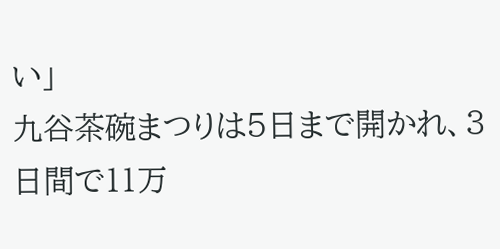い」
九谷茶碗まつりは5日まで開かれ、3日間で11万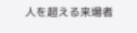人を超える来場者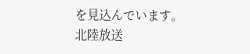を見込んでいます。
北陸放送